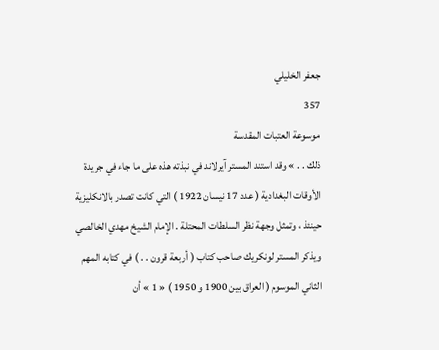جعفر الخليلي
357
موسوعة العتبات المقدسة
ذلك . . » وقد استند المستر آيرلاند في نبذته هذه على ما جاء في جريدة الأوقات البغدادية ( عدد 17 نيسان 1922 ) التي كانت تصدر بالانكليزية حينئذ ، وتمثل وجهة نظر السلطات المحتلة . الإمام الشيخ مهدي الخالصي ويذكر المستر لونكريك صاحب كتاب ( أربعة قرون . . ) في كتابه المهم الثاني الموسوم ( العراق بين 1900 و 1950 ) « 1 » أن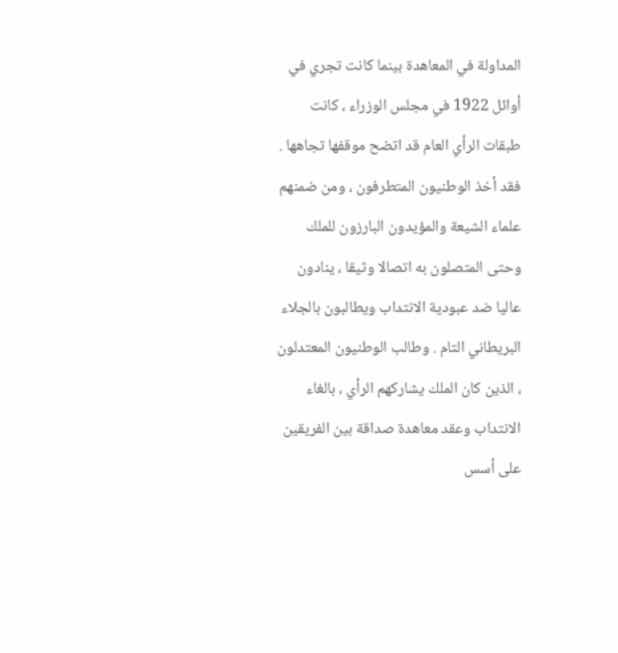المداولة في المعاهدة بينما كانت تجري في أوائل 1922 في مجلس الوزراء ، كانت طبقات الرأي العام قد اتضح موقفها تجاهها . فقد أخذ الوطنيون المتطرفون ، ومن ضمنهم علماء الشيعة والمؤيدون البارزون للملك وحتى المتصلون به اتصالا وثيقا ، ينادون عاليا ضد عبودية الانتداب ويطالبون بالجلاء البريطاني التام . وطالب الوطنيون المعتدلون ، الذين كان الملك يشاركهم الرأي ، بالغاء الانتداب وعقد معاهدة صداقة بين الفريقين على أسس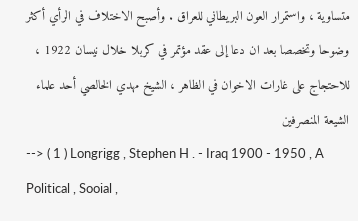متساوية ، واستمرار العون البريطاني للعراق . وأصبح الاختلاف في الرأي أكثر وضوحا وتخصصا بعد ان دعا إلى عقد مؤتمر في كربلا خلال نيسان 1922 ، للاحتجاج على غارات الاخوان في الظاهر ، الشيخ مهدي الخالصي أحد علماء الشيعة المنصرفين
--> ( 1 ) Longrigg , Stephen H . - Iraq 1900 - 1950 , A Political , Sooial ,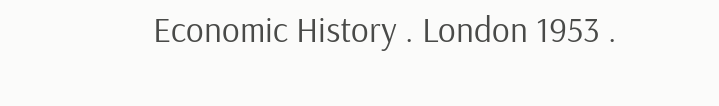Economic History . London 1953 .